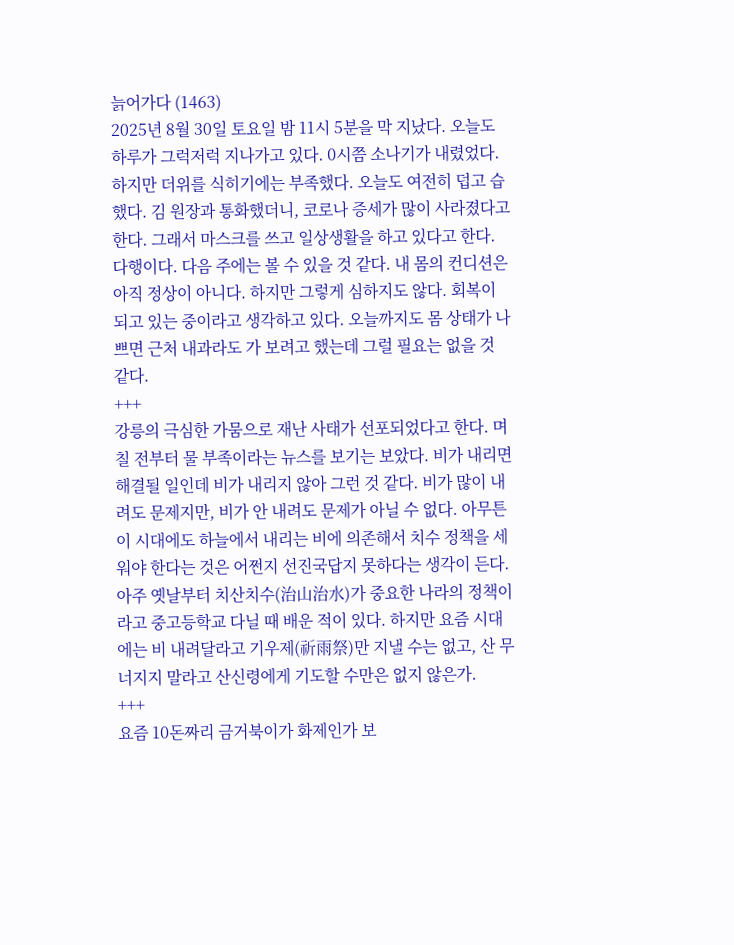늙어가다 (1463)
2025년 8월 30일 토요일 밤 11시 5분을 막 지났다. 오늘도 하루가 그럭저럭 지나가고 있다. 0시쯤 소나기가 내렸었다. 하지만 더위를 식히기에는 부족했다. 오늘도 여전히 덥고 습했다. 김 원장과 통화했더니, 코로나 증세가 많이 사라졌다고 한다. 그래서 마스크를 쓰고 일상생활을 하고 있다고 한다. 다행이다. 다음 주에는 볼 수 있을 것 같다. 내 몸의 컨디션은 아직 정상이 아니다. 하지만 그렇게 심하지도 않다. 회복이 되고 있는 중이라고 생각하고 있다. 오늘까지도 몸 상태가 나쁘면 근처 내과라도 가 보려고 했는데 그럴 필요는 없을 것 같다.
+++
강릉의 극심한 가뭄으로 재난 사태가 선포되었다고 한다. 며칠 전부터 물 부족이라는 뉴스를 보기는 보았다. 비가 내리면 해결될 일인데 비가 내리지 않아 그런 것 같다. 비가 많이 내려도 문제지만, 비가 안 내려도 문제가 아닐 수 없다. 아무튼 이 시대에도 하늘에서 내리는 비에 의존해서 치수 정책을 세워야 한다는 것은 어쩐지 선진국답지 못하다는 생각이 든다. 아주 옛날부터 치산치수(治山治水)가 중요한 나라의 정책이라고 중고등학교 다닐 때 배운 적이 있다. 하지만 요즘 시대에는 비 내려달라고 기우제(祈雨祭)만 지낼 수는 없고, 산 무너지지 말라고 산신령에게 기도할 수만은 없지 않은가.
+++
요즘 10돈짜리 금거북이가 화제인가 보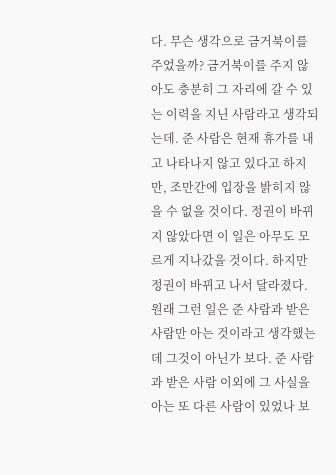다. 무슨 생각으로 금거북이를 주었을까? 금거북이를 주지 않아도 충분히 그 자리에 갈 수 있는 이력을 지닌 사람라고 생각되는데. 준 사람은 현재 휴가를 내고 나타나지 않고 있다고 하지만, 조만간에 입장을 밝히지 않을 수 없을 것이다. 정권이 바뀌지 않았다면 이 일은 아무도 모르게 지나갔을 것이다. 하지만 정권이 바뀌고 나서 달라졌다. 원래 그런 일은 준 사람과 받은 사람만 아는 것이라고 생각했는데 그것이 아닌가 보다. 준 사람과 받은 사람 이외에 그 사실을 아는 또 다른 사람이 있었나 보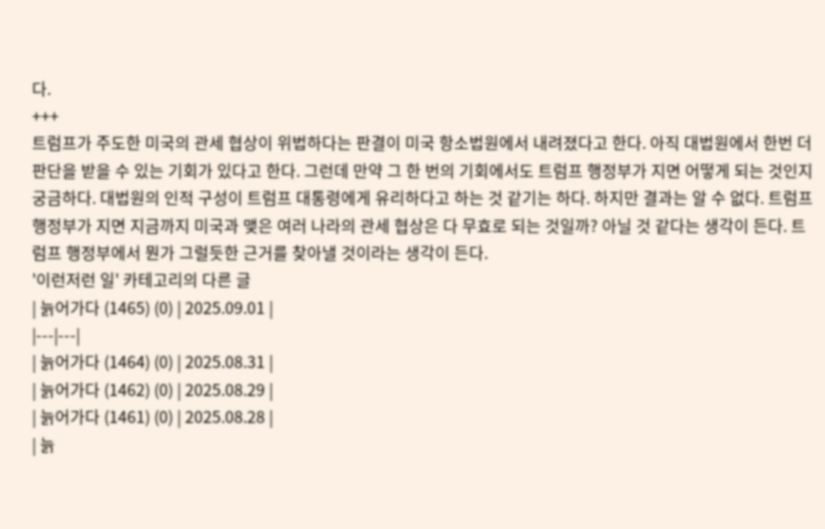다.
+++
트럼프가 주도한 미국의 관세 협상이 위법하다는 판결이 미국 항소법원에서 내려졌다고 한다. 아직 대법원에서 한번 더 판단을 받을 수 있는 기회가 있다고 한다. 그런데 만약 그 한 번의 기회에서도 트럼프 행정부가 지면 어떻게 되는 것인지 궁금하다. 대법원의 인적 구성이 트럼프 대통령에게 유리하다고 하는 것 같기는 하다. 하지만 결과는 알 수 없다. 트럼프 행정부가 지면 지금까지 미국과 맺은 여러 나라의 관세 협상은 다 무효로 되는 것일까? 아닐 것 같다는 생각이 든다. 트럼프 행정부에서 뭔가 그럴듯한 근거를 찾아낼 것이라는 생각이 든다.
'이런저런 일' 카테고리의 다른 글
| 늙어가다 (1465) (0) | 2025.09.01 |
|---|---|
| 늙어가다 (1464) (0) | 2025.08.31 |
| 늙어가다 (1462) (0) | 2025.08.29 |
| 늙어가다 (1461) (0) | 2025.08.28 |
| 늙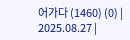어가다 (1460) (0) | 2025.08.27 |